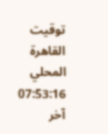توقيت القاهرة المحلي 07:53:16 آخر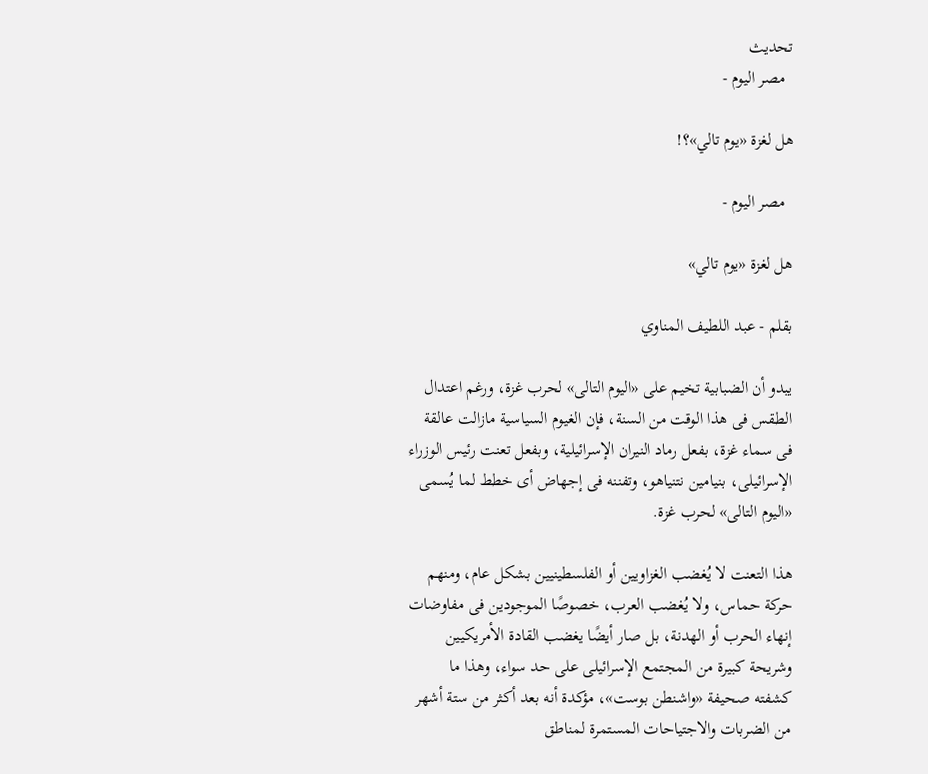تحديث
  مصر اليوم -

هل لغزة «يوم تالي»؟!

  مصر اليوم -

هل لغزة «يوم تالي»

بقلم - عبد اللطيف المناوي

يبدو أن الضبابية تخيم على «اليوم التالى» لحرب غزة، ورغم اعتدال الطقس فى هذا الوقت من السنة، فإن الغيوم السياسية مازالت عالقة فى سماء غزة، بفعل رماد النيران الإسرائيلية، وبفعل تعنت رئيس الوزراء الإسرائيلى، بنيامين نتنياهو، وتفننه فى إجهاض أى خطط لما يُسمى «اليوم التالى» لحرب غزة.

هذا التعنت لا يُغضب الغزاويين أو الفلسطينيين بشكل عام، ومنهم حركة حماس، ولا يُغضب العرب، خصوصًا الموجودين فى مفاوضات إنهاء الحرب أو الهدنة، بل صار أيضًا يغضب القادة الأمريكيين وشريحة كبيرة من المجتمع الإسرائيلى على حد سواء، وهذا ما كشفته صحيفة «واشنطن بوست»، مؤكدة أنه بعد أكثر من ستة أشهر من الضربات والاجتياحات المستمرة لمناطق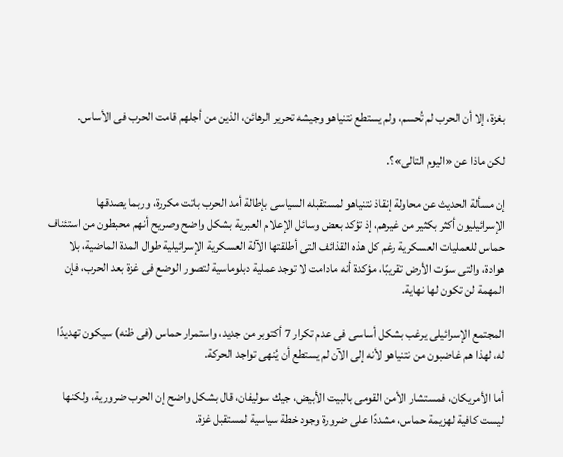بغزة، إلا أن الحرب لم تُحسم، ولم يستطع نتنياهو وجيشه تحرير الرهائن، الذين من أجلهم قامت الحرب فى الأساس.

لكن ماذا عن «اليوم التالى»؟.

إن مسألة الحديث عن محاولة إنقاذ نتنياهو لمستقبله السياسى بإطالة أمد الحرب باتت مكررة، وربما يصدقها الإسرائيليون أكثر بكثير من غيرهم، إذ تؤكد بعض وسائل الإعلام العبرية بشكل واضح وصريح أنهم محبطون من استئناف حماس للعمليات العسكرية رغم كل هذه القذائف التى أطلقتها الآلة العسكرية الإسرائيلية طوال المدة الماضية، بلا هوادة، والتى سوّت الأرض تقريبًا، مؤكدة أنه مادامت لا توجد عملية دبلوماسية لتصور الوضع فى غزة بعد الحرب، فإن المهمة لن تكون لها نهاية.

المجتمع الإسرائيلى يرغب بشكل أساسى فى عدم تكرار 7 أكتوبر من جديد، واستمرار حماس (فى ظنه) سيكون تهديدًا له، لهذا هم غاضبون من نتنياهو لأنه إلى الآن لم يستطع أن يُنهى تواجد الحركة.

أما الأمريكان، فمستشار الأمن القومى بالبيت الأبيض، جيك سوليفان، قال بشكل واضح إن الحرب ضرورية، ولكنها ليست كافية لهزيمة حماس، مشددًا على ضرورة وجود خطة سياسية لمستقبل غزة.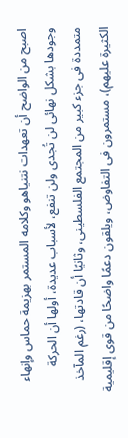اصبح من الواضح أن تعهدات نتنياهو وكلامه المستمر بهزيمة حماس وإنهاء وجودها بشكل نهائى لن تُجدى ولن تنفع، لأسباب عديدة، أولها أن الحركة متمددة فى جزء كبير من المجتمع الفلسطينى، وثانيًا أن قادتها، (رغم المآخذ الكثيرة عليهم)، مستمرون فى التفاوض، ويلقون دعمًا واضحًا من قوى إقليمية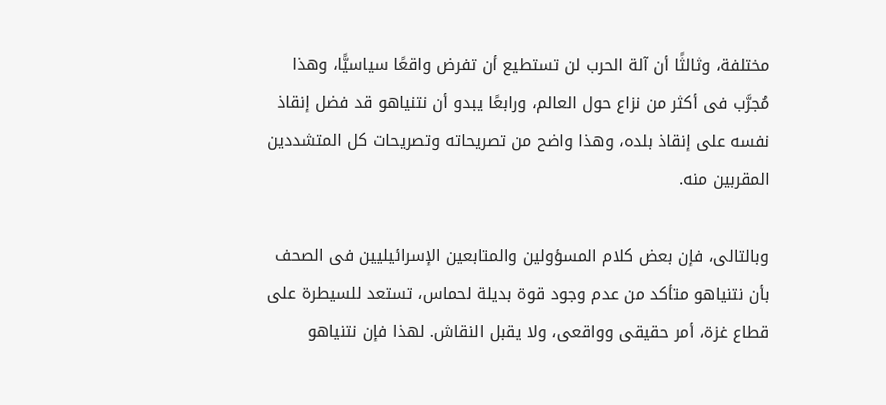مختلفة، وثالثًا أن آلة الحرب لن تستطيع أن تفرض واقعًا سياسيًّا، وهذا مُجرَّب فى أكثر من نزاع حول العالم، ورابعًا يبدو أن نتنياهو قد فضل إنقاذ نفسه على إنقاذ بلده، وهذا واضح من تصريحاته وتصريحات كل المتشددين المقربين منه.

وبالتالى، فإن بعض كلام المسؤولين والمتابعين الإسرائيليين فى الصحف بأن نتنياهو متأكد من عدم وجود قوة بديلة لحماس، تستعد للسيطرة على قطاع غزة، أمر حقيقى وواقعى، ولا يقبل النقاش. لهذا فإن نتنياهو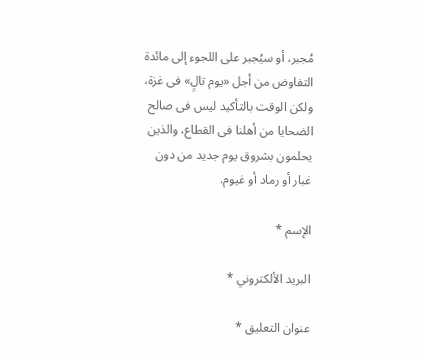مُجبر، أو سيُجبر على اللجوء إلى مائدة التفاوض من أجل «يوم تالٍ» فى غزة، ولكن الوقت بالتأكيد ليس فى صالح الضحايا من أهلنا فى القطاع، والذين يحلمون بشروق يوم جديد من دون غبار أو رماد أو غيوم.

الإسم *

البريد الألكتروني *

عنوان التعليق *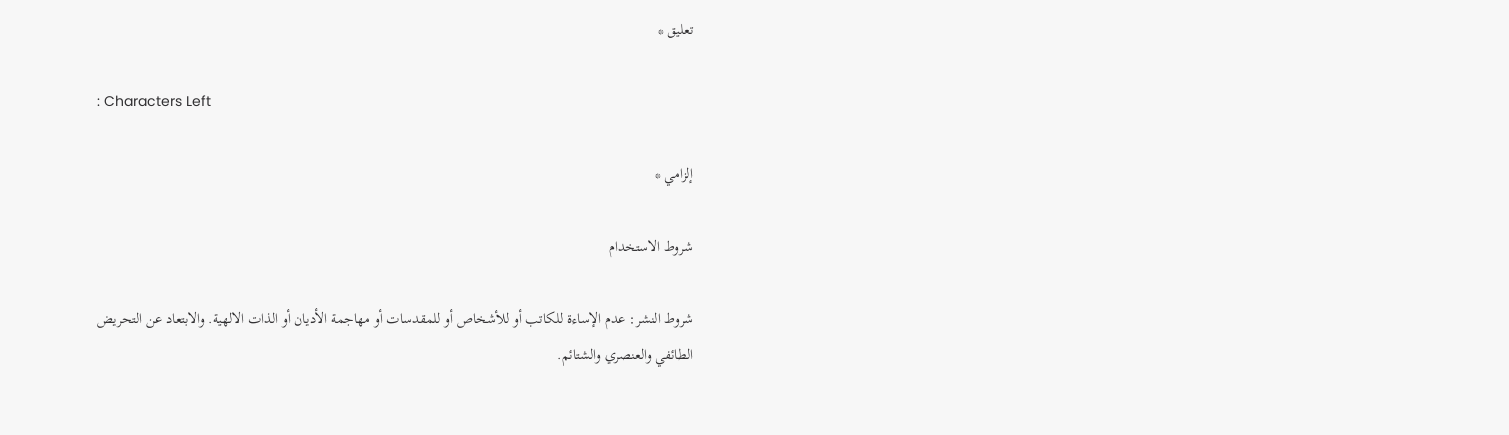تعليق *

: Characters Left

إلزامي *

شروط الاستخدام

شروط النشر: عدم الإساءة للكاتب أو للأشخاص أو للمقدسات أو مهاجمة الأديان أو الذات الالهية. والابتعاد عن التحريض الطائفي والعنصري والشتائم.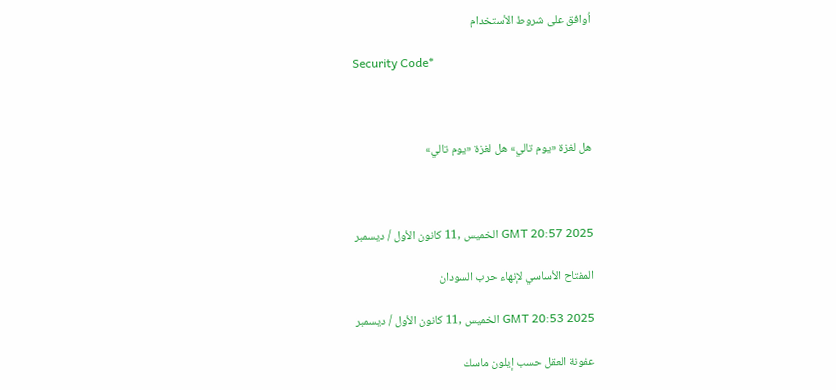اُوافق على شروط الأستخدام

Security Code*



هل لغزة «يوم تالي» هل لغزة «يوم تالي»



GMT 20:57 2025 الخميس ,11 كانون الأول / ديسمبر

المفتاح الأساسي لإنهاء حرب السودان

GMT 20:53 2025 الخميس ,11 كانون الأول / ديسمبر

عفونة العقل حسب إيلون ماسك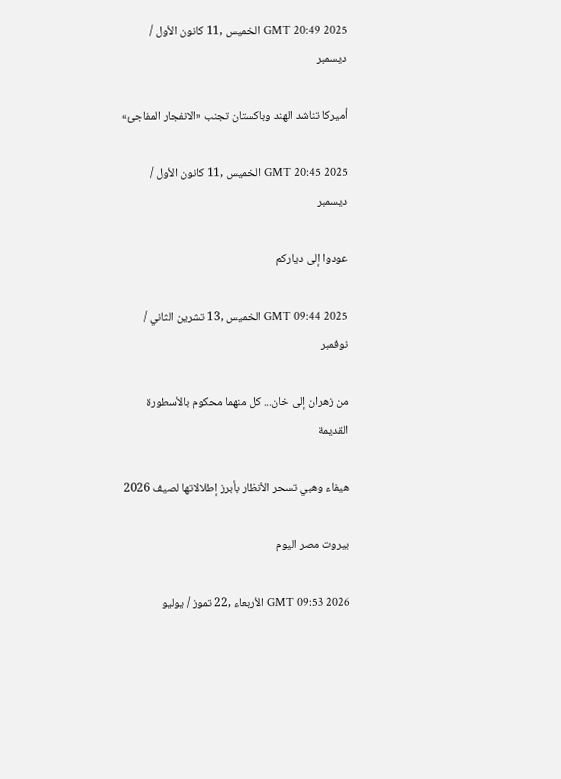GMT 20:49 2025 الخميس ,11 كانون الأول / ديسمبر

أميركا تناشد الهند وباكستان تجنب «الانفجار المفاجئ»

GMT 20:45 2025 الخميس ,11 كانون الأول / ديسمبر

عودوا إلى دياركم

GMT 09:44 2025 الخميس ,13 تشرين الثاني / نوفمبر

من زهران إلى خان... كل منهما محكوم بالأسطورة القديمة

هيفاء وهبي تسحر الأنظار بأبرز إطلالاتها لصيف 2026

بيروت مصر اليوم

GMT 09:53 2026 الأربعاء ,22 تموز / يوليو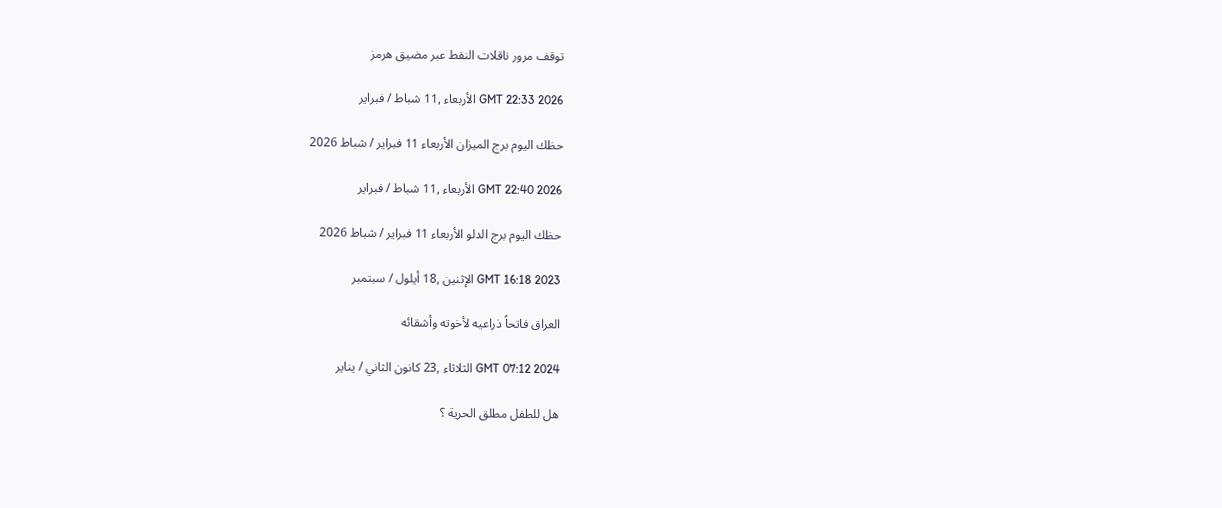توقف مرور ناقلات النفط عبر مضيق هرمز

GMT 22:33 2026 الأربعاء ,11 شباط / فبراير

حظك اليوم برج الميزان الأربعاء 11 فبراير / شباط 2026

GMT 22:40 2026 الأربعاء ,11 شباط / فبراير

حظك اليوم برج الدلو الأربعاء 11 فبراير / شباط 2026

GMT 16:18 2023 الإثنين ,18 أيلول / سبتمبر

العراق فاتحاً ذراعيه لأخوته وأشقائه

GMT 07:12 2024 الثلاثاء ,23 كانون الثاني / يناير

هل للطفل مطلق الحرية ؟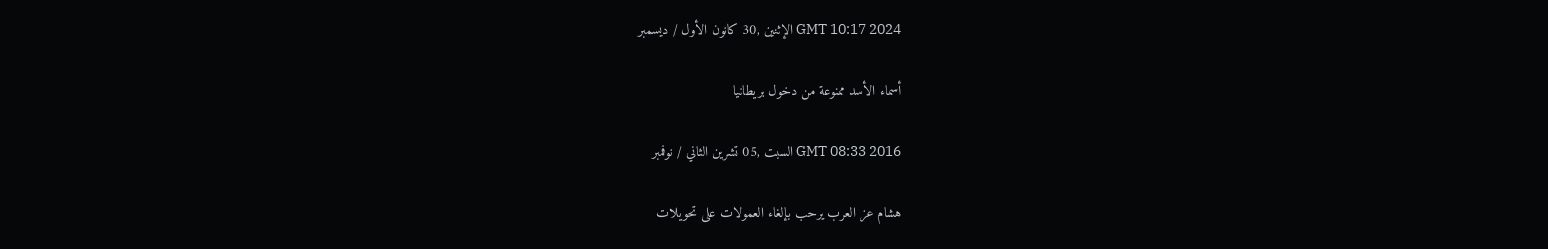GMT 10:17 2024 الإثنين ,30 كانون الأول / ديسمبر

أسماء الأسد ممنوعة من دخول بريطانيا

GMT 08:33 2016 السبت ,05 تشرين الثاني / نوفمبر

هشام عز العرب يرحب بإلغاء العمولات على تحويلات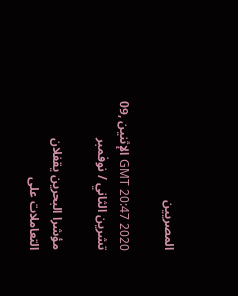المصريين

GMT 20:47 2020 الإثنين ,09 تشرين الثاني / نوفمبر

مؤشرا البحرين يقفلان التعاملات على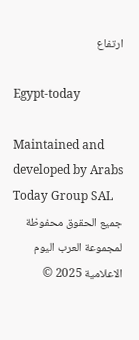ارتفاع

Egypt-today

Maintained and developed by Arabs Today Group SAL
جميع الحقوق محفوظة لمجموعة العرب اليوم الاعلامية 2025 ©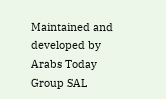Maintained and developed by Arabs Today Group SAL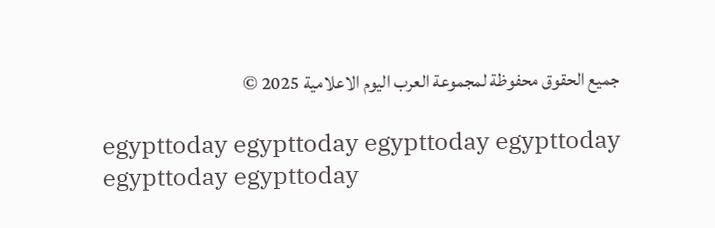جميع الحقوق محفوظة لمجموعة العرب اليوم الاعلامية 2025 ©

egypttoday egypttoday egypttoday egypttoday
egypttoday egypttoday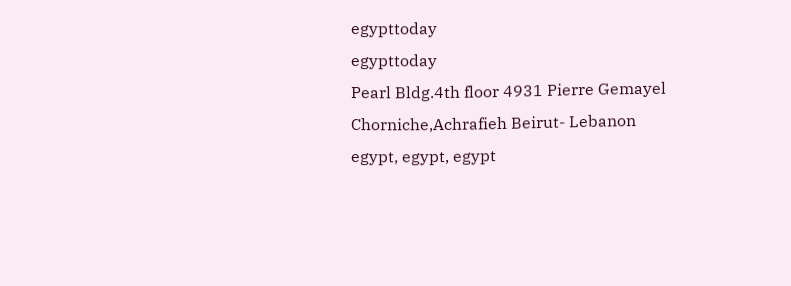egypttoday
egypttoday
Pearl Bldg.4th floor 4931 Pierre Gemayel Chorniche,Achrafieh Beirut- Lebanon
egypt, egypt, egypt